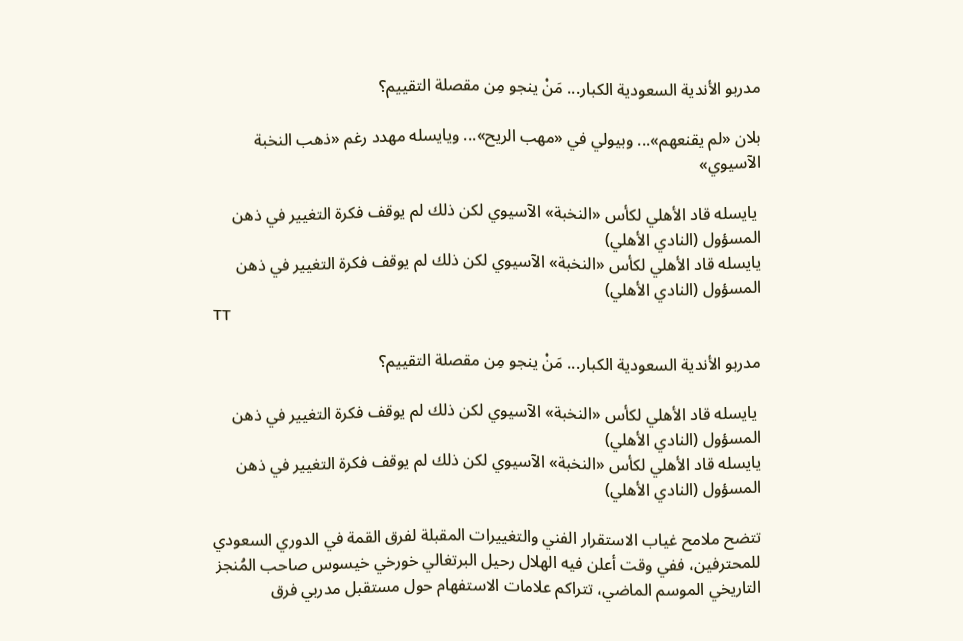مدربو الأندية السعودية الكبار... مَنْ ينجو مِن مقصلة التقييم؟

بلان «لم يقنعهم»... وبيولي في «مهب الريح»... ويايسله مهدد رغم «ذهب النخبة الآسيوي»

 يايسله قاد الأهلي لكأس «النخبة» الآسيوي لكن ذلك لم يوقف فكرة التغيير في ذهن المسؤول (النادي الأهلي)
يايسله قاد الأهلي لكأس «النخبة» الآسيوي لكن ذلك لم يوقف فكرة التغيير في ذهن المسؤول (النادي الأهلي)
TT

مدربو الأندية السعودية الكبار... مَنْ ينجو مِن مقصلة التقييم؟

 يايسله قاد الأهلي لكأس «النخبة» الآسيوي لكن ذلك لم يوقف فكرة التغيير في ذهن المسؤول (النادي الأهلي)
يايسله قاد الأهلي لكأس «النخبة» الآسيوي لكن ذلك لم يوقف فكرة التغيير في ذهن المسؤول (النادي الأهلي)

تتضح ملامح غياب الاستقرار الفني والتغييرات المقبلة لفرق القمة في الدوري السعودي للمحترفين، ففي وقت أعلن فيه الهلال رحيل البرتغالي خورخي خيسوس صاحب المُنجز التاريخي الموسم الماضي، تتراكم علامات الاستفهام حول مستقبل مدربي فرق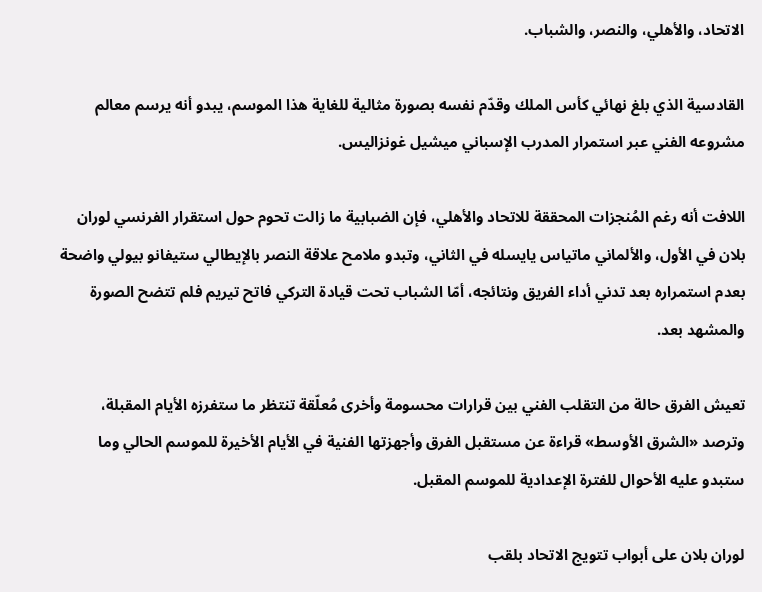الاتحاد، والأهلي، والنصر، والشباب.

القادسية الذي بلغ نهائي كأس الملك وقدّم نفسه بصورة مثالية للغاية هذا الموسم، يبدو أنه يرسم معالم مشروعه الفني عبر استمرار المدرب الإسباني ميشيل غونزاليس.

اللافت أنه رغم المُنجزات المحققة للاتحاد والأهلي، فإن الضبابية ما زالت تحوم حول استقرار الفرنسي لوران بلان في الأول، والألماني ماتياس يايسله في الثاني، وتبدو ملامح علاقة النصر بالإيطالي ستيفانو بيولي واضحة بعدم استمراره بعد تدني أداء الفريق ونتائجه، أمّا الشباب تحت قيادة التركي فاتح تيريم فلم تتضح الصورة والمشهد بعد.

تعيش الفرق حالة من التقلب الفني بين قرارات محسومة وأخرى مُعلّقة تنتظر ما ستفرزه الأيام المقبلة، وترصد «الشرق الأوسط» قراءة عن مستقبل الفرق وأجهزتها الفنية في الأيام الأخيرة للموسم الحالي وما ستبدو عليه الأحوال للفترة الإعدادية للموسم المقبل.

لوران بلان على أبواب تتويج الاتحاد بلقب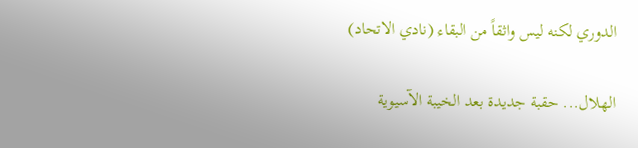الدوري لكنه ليس واثقاً من البقاء (نادي الاتحاد)

الهلال... حقبة جديدة بعد الخيبة الآسيوية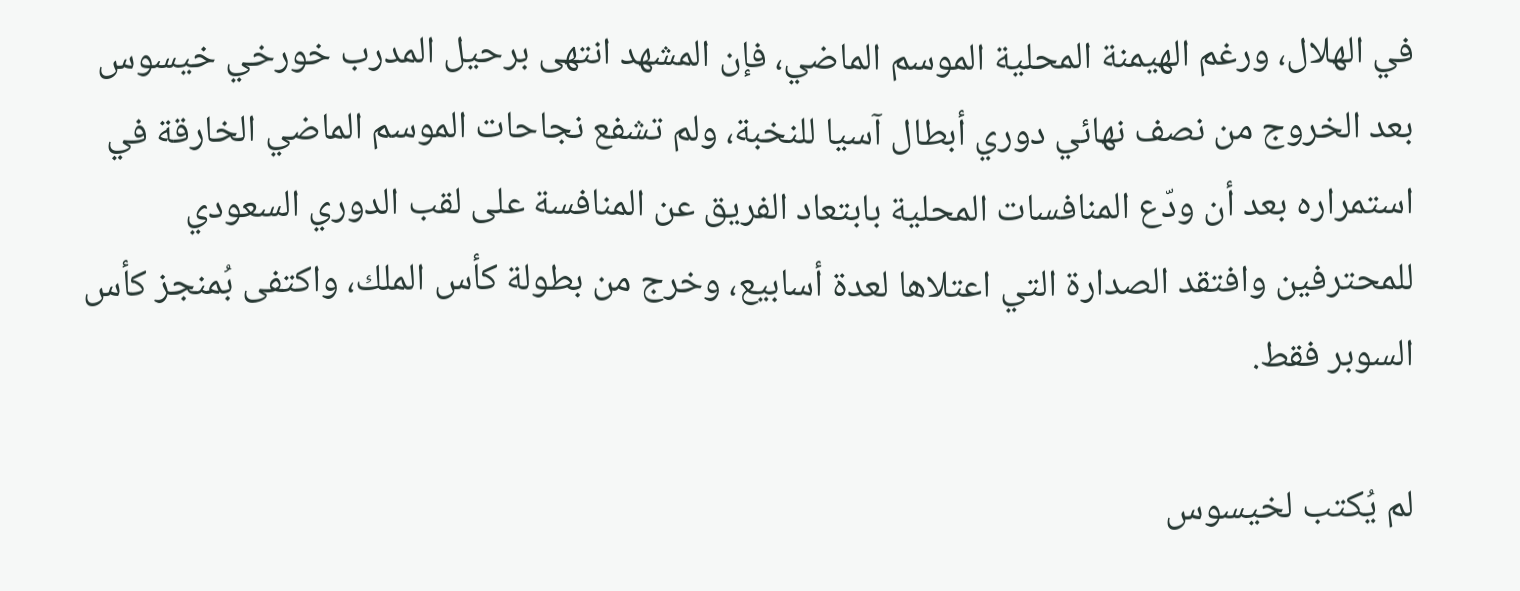في الهلال، ورغم الهيمنة المحلية الموسم الماضي، فإن المشهد انتهى برحيل المدرب خورخي خيسوس بعد الخروج من نصف نهائي دوري أبطال آسيا للنخبة، ولم تشفع نجاحات الموسم الماضي الخارقة في استمراره بعد أن ودّع المنافسات المحلية بابتعاد الفريق عن المنافسة على لقب الدوري السعودي للمحترفين وافتقد الصدارة التي اعتلاها لعدة أسابيع، وخرج من بطولة كأس الملك، واكتفى بُمنجز كأس السوبر فقط.

لم يُكتب لخيسوس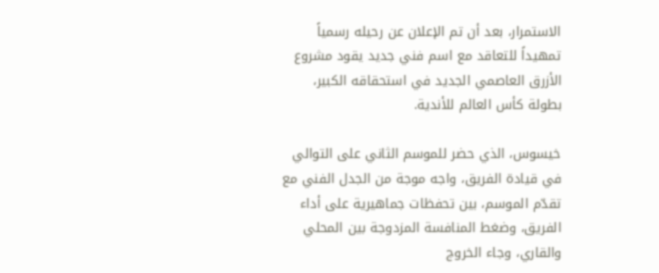الاستمرار، بعد أن تم الإعلان عن رحيله رسمياً تمهيداً للتعاقد مع اسم فني جديد يقود مشروع الأزرق العاصمي الجديد في استحقاقه الكبير، بطولة كأس العالم للأندية.

خيسوس، الذي حضر للموسم الثاني على التوالي في قيادة الفريق، واجه موجة من الجدل الفني مع تقدّم الموسم، بين تحفظات جماهيرية على أداء الفريق، وضغط المنافسة المزدوجة بين المحلي والقاري، وجاء الخروج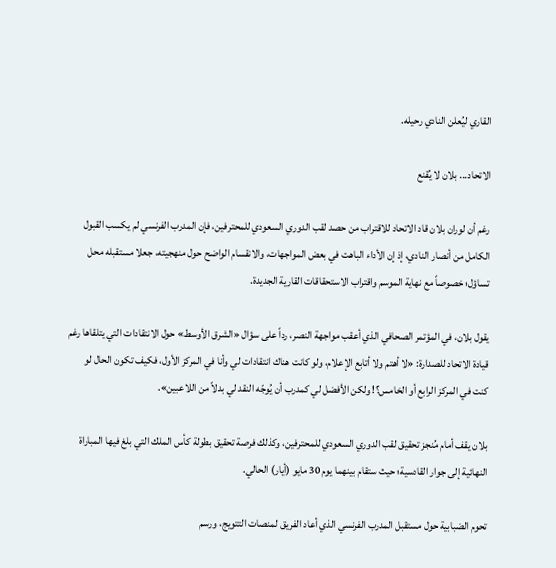القاري ليُعلن النادي رحيله.

الاتحاد... بلان لا يُقنع

رغم أن لوران بلان قاد الاتحاد للاقتراب من حصد لقب الدوري السعودي للمحترفين، فإن المدرب الفرنسي لم يكسب القبول الكامل من أنصار النادي، إذ إن الأداء الباهت في بعض المواجهات، والانقسام الواضح حول منهجيته، جعلا مستقبله محل تساؤل؛ خصوصاً مع نهاية الموسم واقتراب الاستحقاقات القارية الجديدة.

يقول بلان، في المؤتمر الصحافي الذي أعقب مواجهة النصر، رداً على سؤال «الشرق الأوسط» حول الانتقادات التي يتلقاها رغم قيادة الاتحاد للصدارة: «لا أهتم ولا أتابع الإعلام، ولو كانت هناك انتقادات لي وأنا في المركز الأول، فكيف تكون الحال لو كنت في المركز الرابع أو الخامس؟! ولكن الأفضل لي كمدرب أن يُوجّه النقد لي بدلاً من اللاعبين».

بلان يقف أمام مُنجز تحقيق لقب الدوري السعودي للمحترفين، وكذلك فرصة تحقيق بطولة كأس الملك التي بلغ فيها المباراة النهائية إلى جوار القادسية؛ حيث ستقام بينهما يوم 30 مايو (أيار) الحالي.

تحوم الضبابية حول مستقبل المدرب الفرنسي الذي أعاد الفريق لمنصات التتويج، ورسم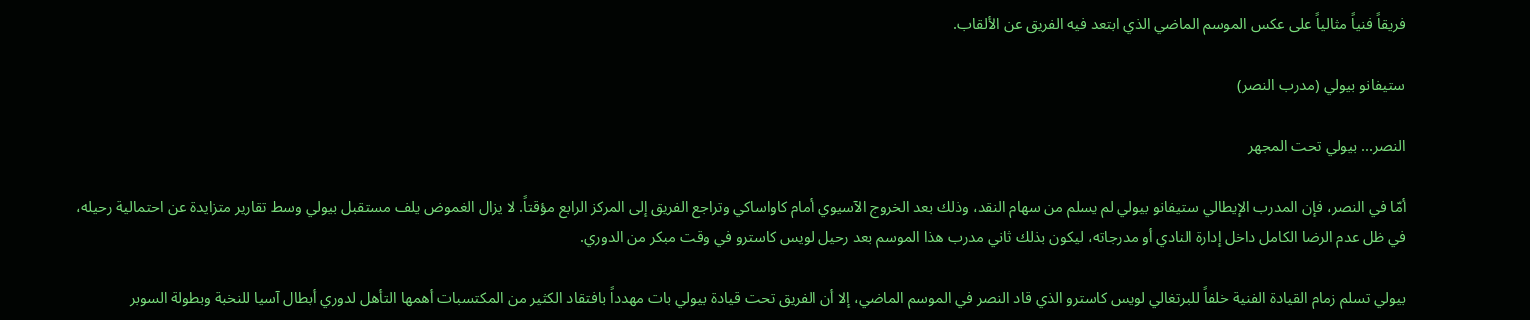فريقاً فنياً مثالياً على عكس الموسم الماضي الذي ابتعد فيه الفريق عن الألقاب.

ستيفانو بيولي (مدرب النصر)

النصر... بيولي تحت المجهر

أمّا في النصر، فإن المدرب الإيطالي ستيفانو بيولي لم يسلم من سهام النقد، وذلك بعد الخروج الآسيوي أمام كاواساكي وتراجع الفريق إلى المركز الرابع مؤقتاً. لا يزال الغموض يلف مستقبل بيولي وسط تقارير متزايدة عن احتمالية رحيله، في ظل عدم الرضا الكامل داخل إدارة النادي أو مدرجاته، ليكون بذلك ثاني مدرب هذا الموسم بعد رحيل لويس كاسترو في وقت مبكر من الدوري.

بيولي تسلم زمام القيادة الفنية خلفاً للبرتغالي لويس كاسترو الذي قاد النصر في الموسم الماضي، إلا أن الفريق تحت قيادة بيولي بات مهدداً بافتقاد الكثير من المكتسبات أهمها التأهل لدوري أبطال آسيا للنخبة وبطولة السوبر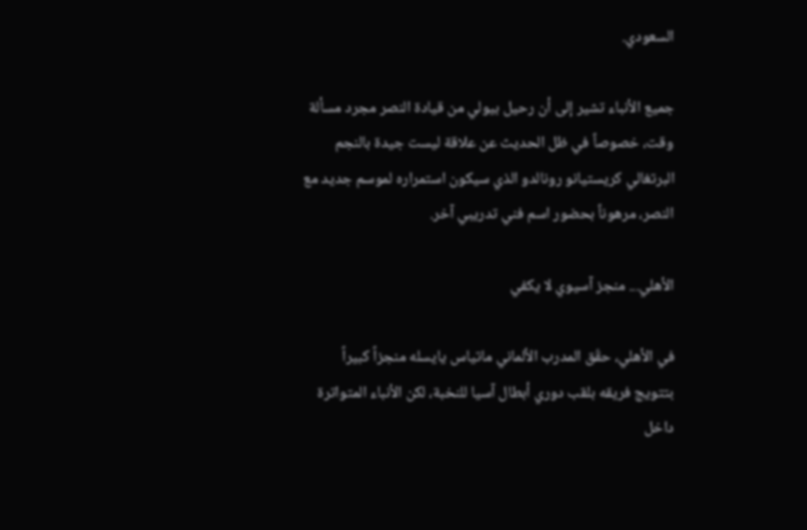السعودي.

جميع الأنباء تشير إلى أن رحيل بيولي من قيادة النصر مجرد مسألة وقت، خصوصاً في ظل الحديث عن علاقة ليست جيدة بالنجم البرتغالي كريستيانو رونالدو الذي سيكون استمراره لموسم جديد مع النصر، مرهوناً بحضور اسم فني تدريبي آخر.

الأهلي... منجز آسيوي لا يكفي

في الأهلي، حقّق المدرب الألماني ماتياس يايسله منجزاً كبيراً بتتويج فريقه بلقب دوري أبطال آسيا للنخبة، لكن الأنباء المتواترة داخل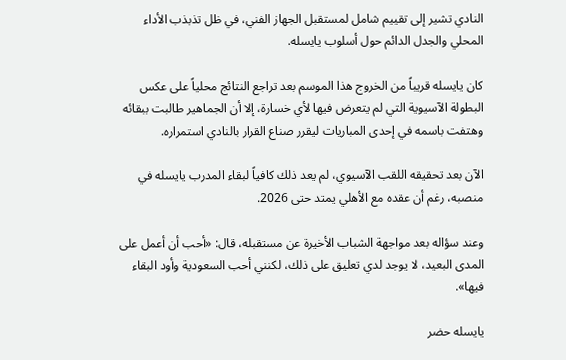النادي تشير إلى تقييم شامل لمستقبل الجهاز الفني، في ظل تذبذب الأداء المحلي والجدل الدائم حول أسلوب يايسله.

كان يايسله قريباً من الخروج هذا الموسم بعد تراجع النتائج محلياً على عكس البطولة الآسيوية التي لم يتعرض فيها لأي خسارة، إلا أن الجماهير طالبت ببقائه وهتفت باسمه في إحدى المباريات ليقرر صناع القرار بالنادي استمراره.

الآن بعد تحقيقه اللقب الآسيوي، لم يعد ذلك كافياً لبقاء المدرب يايسله في منصبه، رغم أن عقده مع الأهلي يمتد حتى 2026.

وعند سؤاله بعد مواجهة الشباب الأخيرة عن مستقبله، قال: «أحب أن أعمل على المدى البعيد، لا يوجد لدي تعليق على ذلك، لكنني أحب السعودية وأود البقاء فيها».

يايسله حضر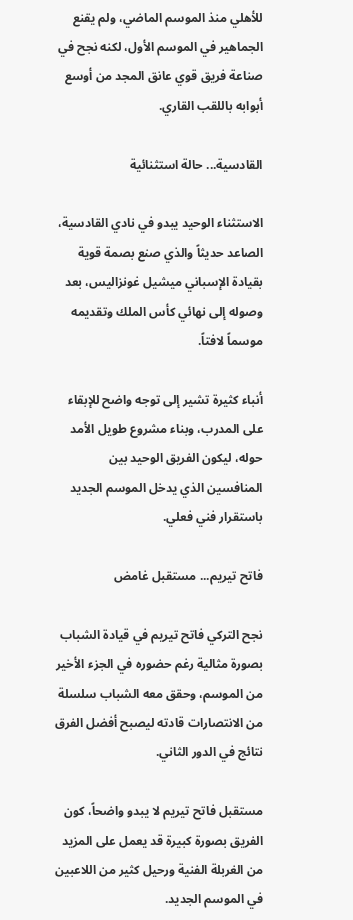للأهلي منذ الموسم الماضي، ولم يقنع الجماهير في الموسم الأول، لكنه نجح في صناعة فريق قوي عانق المجد من أوسع أبوابه باللقب القاري.

القادسية... حالة استثنائية

الاستثناء الوحيد يبدو في نادي القادسية، الصاعد حديثاً والذي صنع بصمة قوية بقيادة الإسباني ميشيل غونزاليس، بعد وصوله إلى نهائي كأس الملك وتقديمه موسماً لافتاً.

أنباء كثيرة تشير إلى توجه واضح للإبقاء على المدرب، وبناء مشروع طويل الأمد حوله، ليكون الفريق الوحيد بين المنافسين الذي يدخل الموسم الجديد باستقرار فني فعلي.

فاتح تيريم... مستقبل غامض

نجح التركي فاتح تيريم في قيادة الشباب بصورة مثالية رغم حضوره في الجزء الأخير من الموسم، وحقق معه الشباب سلسلة من الانتصارات قادته ليصبح أفضل الفرق نتائج في الدور الثاني.

مستقبل فاتح تيريم لا يبدو واضحاً، كون الفريق بصورة كبيرة قد يعمل على المزيد من الغربلة الفنية ورحيل كثير من اللاعبين في الموسم الجديد.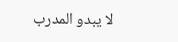لا يبدو المدرب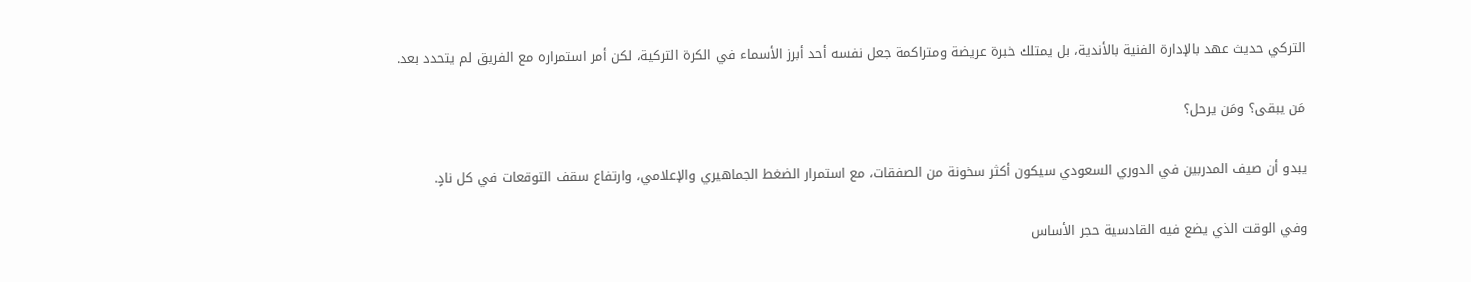التركي حديث عهد بالإدارة الفنية بالأندية، بل يمتلك خبرة عريضة ومتراكمة جعل نفسه أحد أبرز الأسماء في الكرة التركية، لكن أمر استمراره مع الفريق لم يتحدد بعد.

مَن يبقى؟ ومَن يرحل؟

يبدو أن صيف المدربين في الدوري السعودي سيكون أكثر سخونة من الصفقات، مع استمرار الضغط الجماهيري والإعلامي، وارتفاع سقف التوقعات في كل نادٍ.

وفي الوقت الذي يضع فيه القادسية حجر الأساس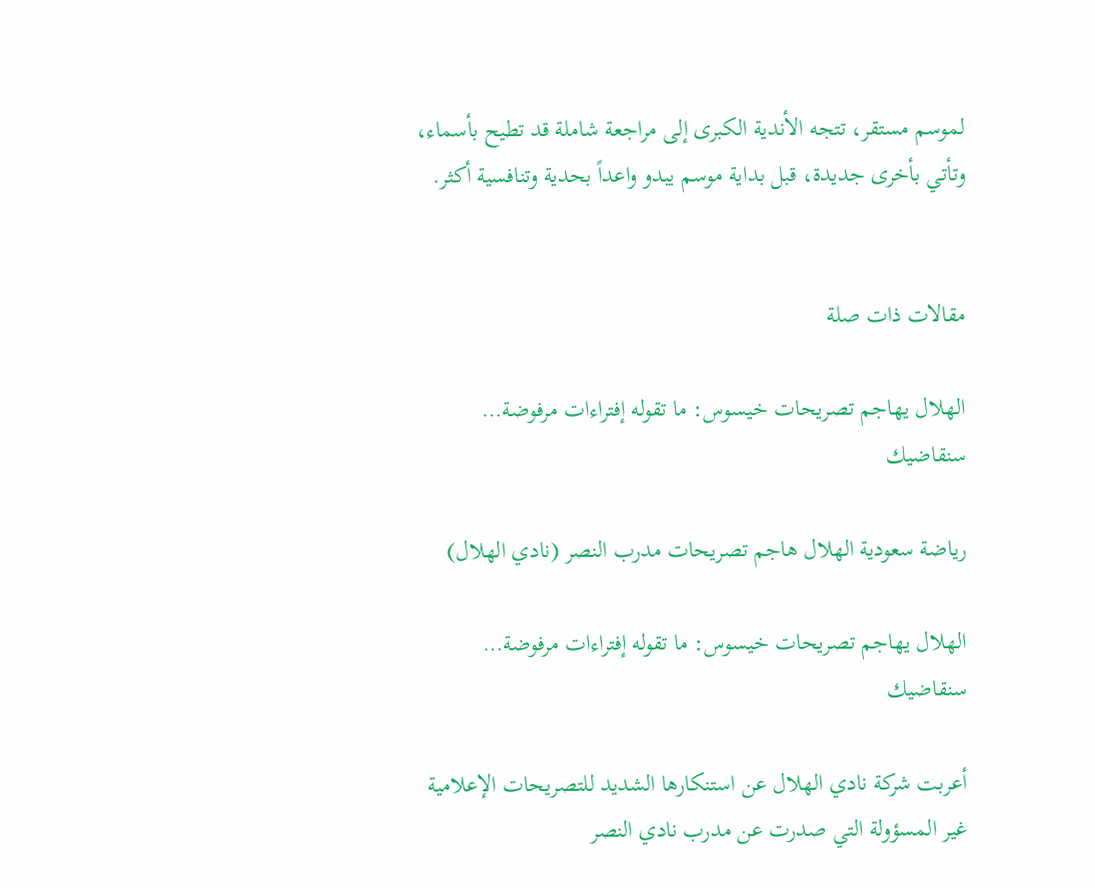لموسم مستقر، تتجه الأندية الكبرى إلى مراجعة شاملة قد تطيح بأسماء، وتأتي بأخرى جديدة، قبل بداية موسم يبدو واعداً بحدية وتنافسية أكثر.


مقالات ذات صلة

الهلال يهاجم تصريحات خيسوس: ما تقوله إفتراءات مرفوضة… سنقاضيك

رياضة سعودية الهلال هاجم تصريحات مدرب النصر (نادي الهلال)

الهلال يهاجم تصريحات خيسوس: ما تقوله إفتراءات مرفوضة… سنقاضيك

أعربت شركة نادي الهلال عن استنكارها الشديد للتصريحات الإعلامية غير المسؤولة التي صدرت عن مدرب نادي النصر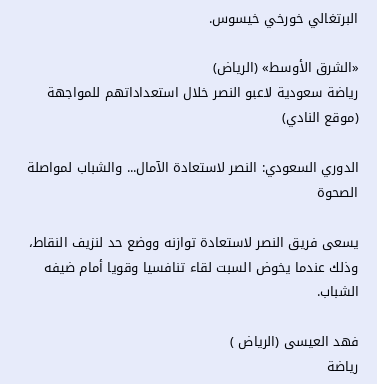البرتغالي خورخي خيسوس.

«الشرق الأوسط» (الرياض)
رياضة سعودية لاعبو النصر خلال استعداداتهم للمواجهة (موقع النادي)

الدوري السعودي: النصر لاستعادة الآمال... والشباب لمواصلة الصحوة

يسعى فريق النصر لاستعادة توازنه ووضع حد لنزيف النقاط، وذلك عندما يخوض السبت لقاء تنافسيا وقويا أمام ضيفه الشباب.

فهد العيسى (الرياض )
رياضة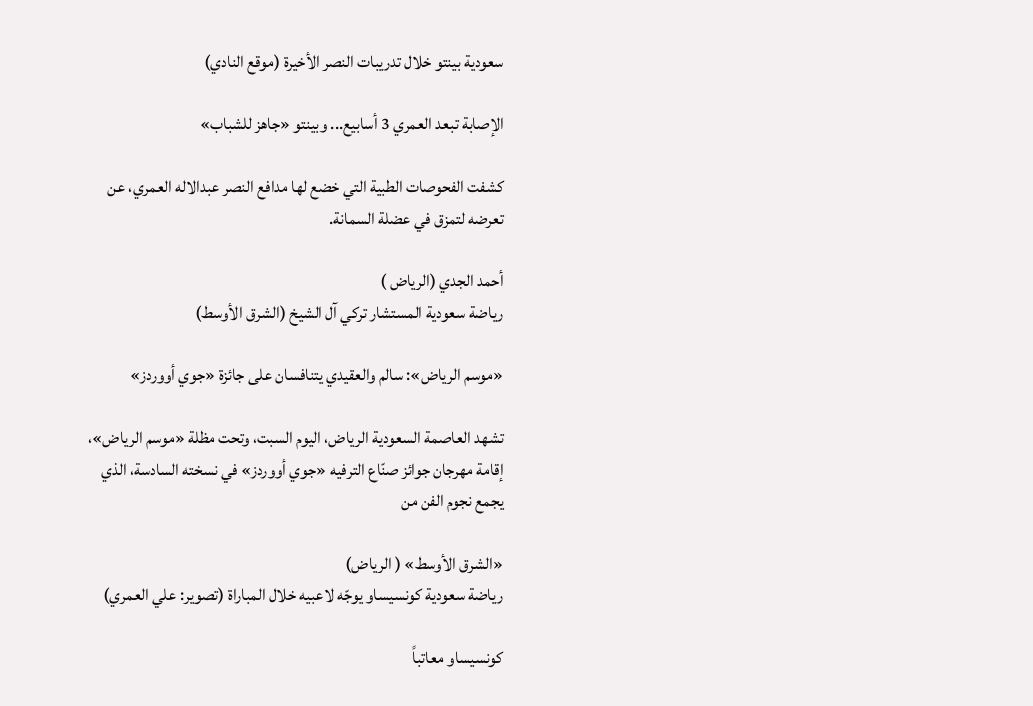سعودية بينتو خلال تدريبات النصر الأخيرة (موقع النادي)

الإصابة تبعد العمري 3 أسابيع... وبينتو «جاهز للشباب»

كشفت الفحوصات الطبية التي خضع لها مدافع النصر عبدالاله العمري، عن تعرضه لتمزق في عضلة السمانة.

أحمد الجدي (الرياض )
رياضة سعودية المستشار تركي آل الشيخ (الشرق الأوسط)

«موسم الرياض»: سالم والعقيدي يتنافسان على جائزة «جوي أووردز»

تشهد العاصمة السعودية الرياض، اليوم السبت، وتحت مظلة «موسم الرياض»، إقامة مهرجان جوائز صنّاع الترفيه «جوي أووردز» في نسخته السادسة، الذي يجمع نجوم الفن من

«الشرق الأوسط» ( الرياض)
رياضة سعودية كونسيساو يوجّه لاعبيه خلال المباراة (تصوير: علي العمري)

كونسيساو معاتباً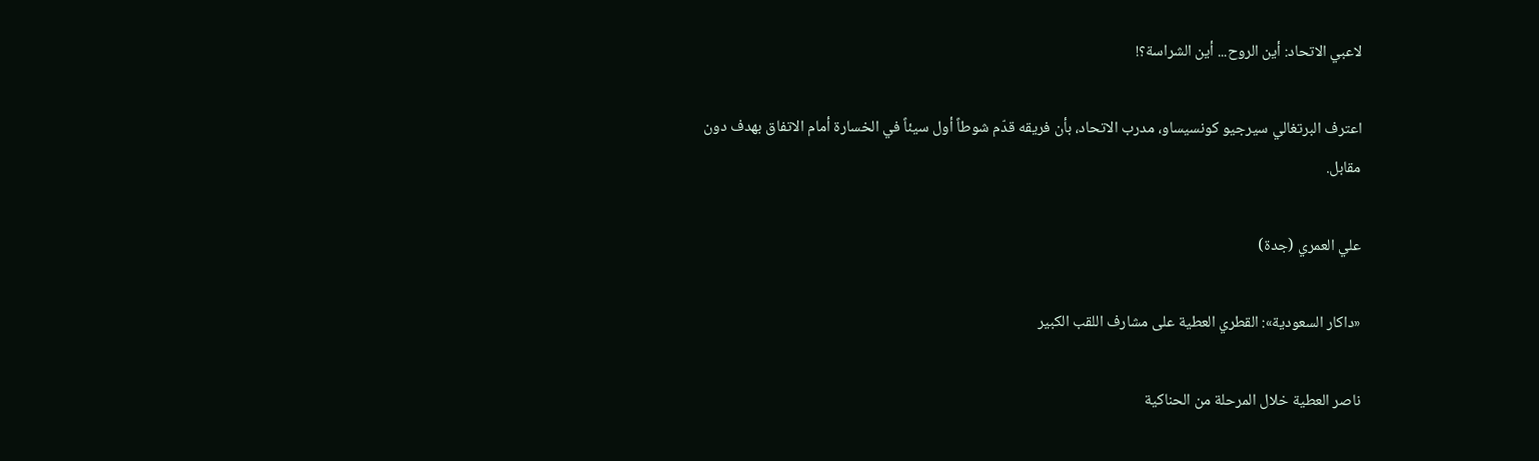لاعبي الاتحاد: أين الروح... أين الشراسة؟!

اعترف البرتغالي سيرجيو كونسيساو، مدرب الاتحاد، بأن فريقه قدّم شوطاً أول سيئاً في الخسارة أمام الاتفاق بهدف دون مقابل.

علي العمري (جدة)

«داكار السعودية»: القطري العطية على مشارف اللقب الكبير

ناصر العطية خلال المرحلة من الحناكية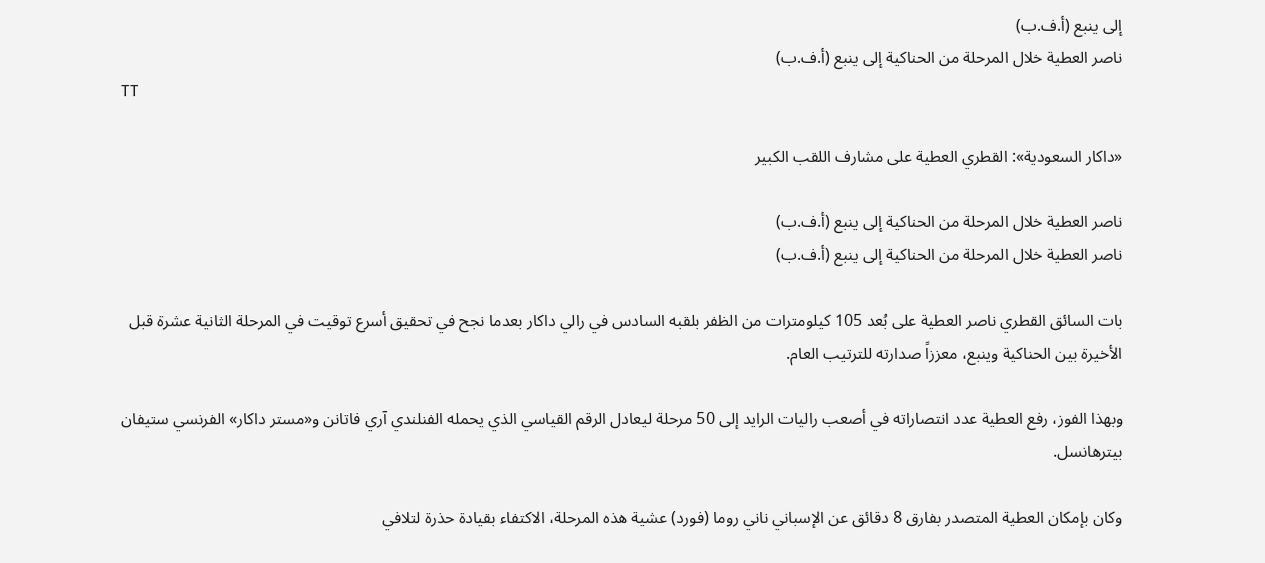إلى ينبع (أ.ف.ب)
ناصر العطية خلال المرحلة من الحناكية إلى ينبع (أ.ف.ب)
TT

«داكار السعودية»: القطري العطية على مشارف اللقب الكبير

ناصر العطية خلال المرحلة من الحناكية إلى ينبع (أ.ف.ب)
ناصر العطية خلال المرحلة من الحناكية إلى ينبع (أ.ف.ب)

بات السائق القطري ناصر العطية على بُعد 105 كيلومترات من الظفر بلقبه السادس في رالي داكار بعدما نجح في تحقيق أسرع توقيت في المرحلة الثانية عشرة قبل الأخيرة بين الحناكية وينبع، معززاً صدارته للترتيب العام.

وبهذا الفوز، رفع العطية عدد انتصاراته في أصعب راليات الرايد إلى 50 مرحلة ليعادل الرقم القياسي الذي يحمله الفنلندي آري فاتانن و«مستر داكار» الفرنسي ستيفان بيترهانسل.

وكان بإمكان العطية المتصدر بفارق 8 دقائق عن الإسباني ناني روما (فورد) عشية هذه المرحلة، الاكتفاء بقيادة حذرة لتلافي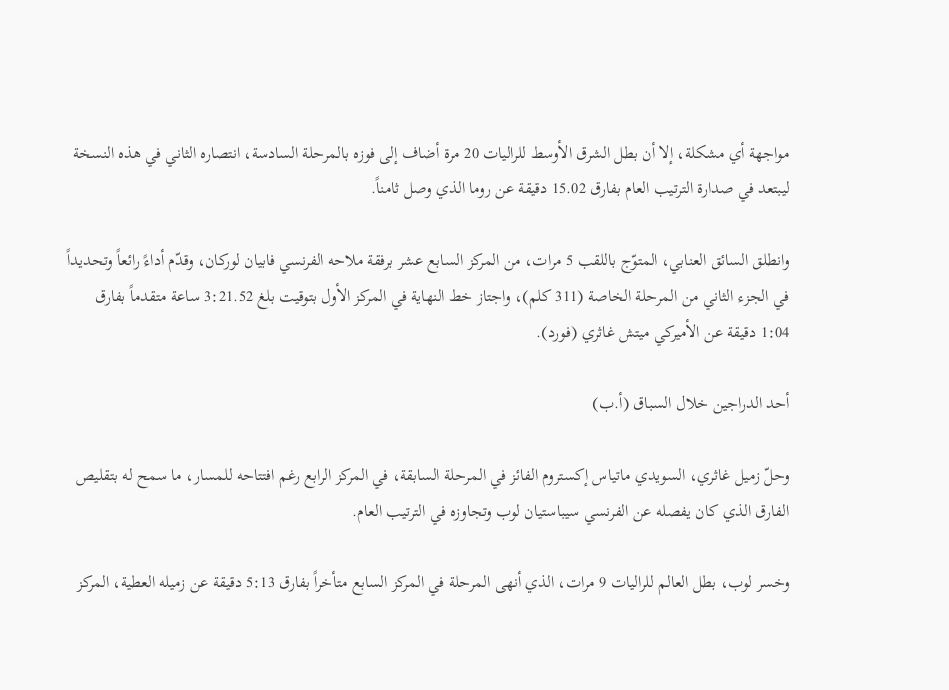مواجهة أي مشكلة، إلا أن بطل الشرق الأوسط للراليات 20 مرة أضاف إلى فوزه بالمرحلة السادسة، انتصاره الثاني في هذه النسخة ليبتعد في صدارة الترتيب العام بفارق 15.02 دقيقة عن روما الذي وصل ثامناً.

وانطلق السائق العنابي، المتوّج باللقب 5 مرات، من المركز السابع عشر برفقة ملاحه الفرنسي فابيان لوركان، وقدّم أداءً رائعاً وتحديداً في الجزء الثاني من المرحلة الخاصة (311 كلم)، واجتاز خط النهاية في المركز الأول بتوقيت بلغ 3:21.52 ساعة متقدماً بفارق 1:04 دقيقة عن الأميركي ميتش غاثري (فورد).

أحد الدراجين خلال السباق (أ.ب)

وحلّ زميل غاثري، السويدي ماتياس إكستروم الفائز في المرحلة السابقة، في المركز الرابع رغم افتتاحه للمسار، ما سمح له بتقليص الفارق الذي كان يفصله عن الفرنسي سيباستيان لوب وتجاوزه في الترتيب العام.

وخسر لوب، بطل العالم للراليات 9 مرات، الذي أنهى المرحلة في المركز السابع متأخراً بفارق 5:13 دقيقة عن زميله العطية، المركز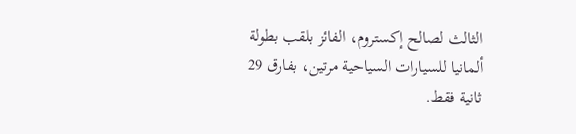الثالث لصالح إكستروم، الفائز بلقب بطولة ألمانيا للسيارات السياحية مرتين، بفارق 29 ثانية فقط.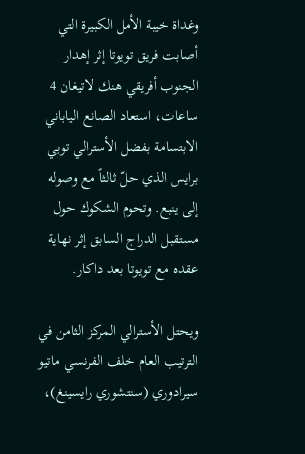وغداة خيبة الأمل الكبيرة التي أصابت فريق تويوتا إثر إهدار الجنوب أفريقي هنك لاتيغان 4 ساعات، استعاد الصانع الياباني الابتسامة بفضل الأسترالي توبي برايس الذي حلّ ثالثاً مع وصوله إلى ينبع. وتحوم الشكوك حول مستقبل الدراج السابق إثر نهاية عقده مع تويوتا بعد داكار.

ويحتل الأسترالي المركز الثامن في الترتيب العام خلف الفرنسي ماتيو سيرادوري (سنتشوري رايسينغ)،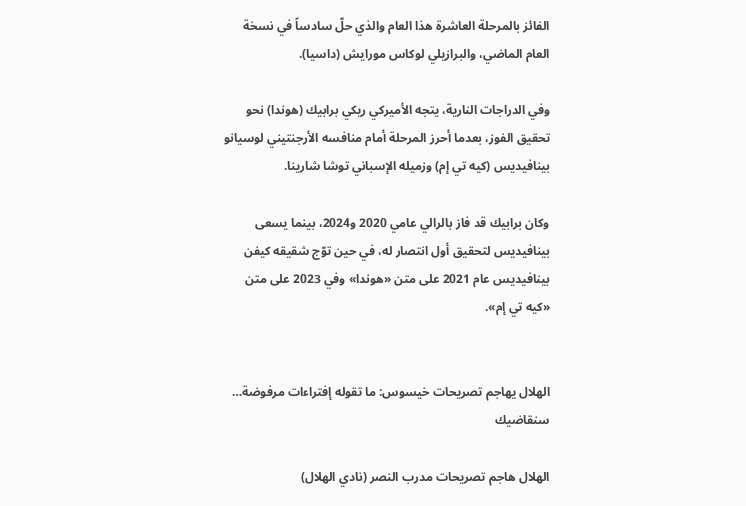الفائز بالمرحلة العاشرة هذا العام والذي حلّ سادساً في نسخة العام الماضي، والبرازيلي لوكاس مورايش (داسيا).

وفي الدراجات النارية، يتجه الأميركي ريكي برابيك (هوندا) نحو تحقيق الفوز، بعدما أحرز المرحلة أمام منافسه الأرجنتيني لوسيانو بينافيديس (كيه تي إم) وزميله الإسباني توشا شارينا.

وكان برابيك قد فاز بالرالي عامي 2020 و2024، بينما يسعى بينافيديس لتحقيق أول انتصار له، في حين توّج شقيقه كيفن بينافيديس عام 2021 على متن «هوندا» وفي 2023 على متن «كيه تي إم».


الهلال يهاجم تصريحات خيسوس: ما تقوله إفتراءات مرفوضة… سنقاضيك

الهلال هاجم تصريحات مدرب النصر (نادي الهلال)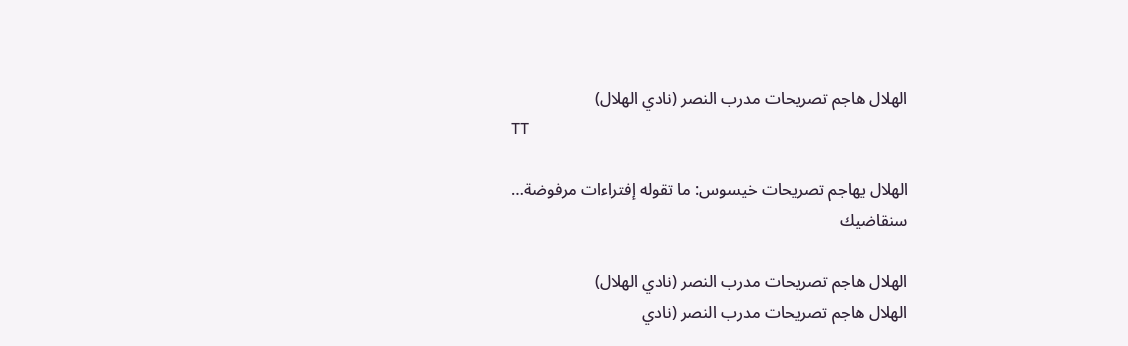الهلال هاجم تصريحات مدرب النصر (نادي الهلال)
TT

الهلال يهاجم تصريحات خيسوس: ما تقوله إفتراءات مرفوضة… سنقاضيك

الهلال هاجم تصريحات مدرب النصر (نادي الهلال)
الهلال هاجم تصريحات مدرب النصر (نادي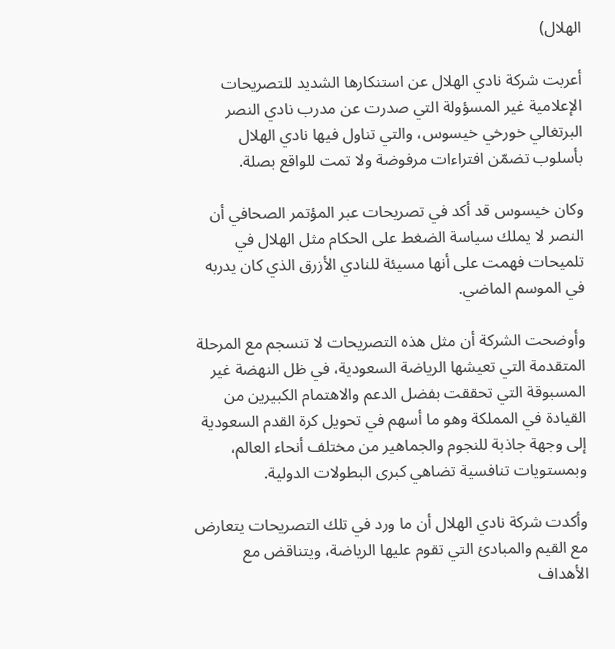الهلال)

أعربت شركة نادي الهلال عن استنكارها الشديد للتصريحات الإعلامية غير المسؤولة التي صدرت عن مدرب نادي النصر البرتغالي خورخي خيسوس، والتي تناول فيها نادي الهلال بأسلوب تضمّن افتراءات مرفوضة ولا تمت للواقع بصلة.

وكان خيسوس قد أكد في تصريحات عبر المؤتمر الصحافي أن النصر لا يملك سياسة الضغط على الحكام مثل الهلال في تلميحات فهمت على أنها مسيئة للنادي الأزرق الذي كان يدربه في الموسم الماضي.

وأوضحت الشركة أن مثل هذه التصريحات لا تنسجم مع المرحلة المتقدمة التي تعيشها الرياضة السعودية، في ظل النهضة غير المسبوقة التي تحققت بفضل الدعم والاهتمام الكبيرين من القيادة في المملكة وهو ما أسهم في تحويل كرة القدم السعودية إلى وجهة جاذبة للنجوم والجماهير من مختلف أنحاء العالم، وبمستويات تنافسية تضاهي كبرى البطولات الدولية.

وأكدت شركة نادي الهلال أن ما ورد في تلك التصريحات يتعارض مع القيم والمبادئ التي تقوم عليها الرياضة، ويتناقض مع الأهداف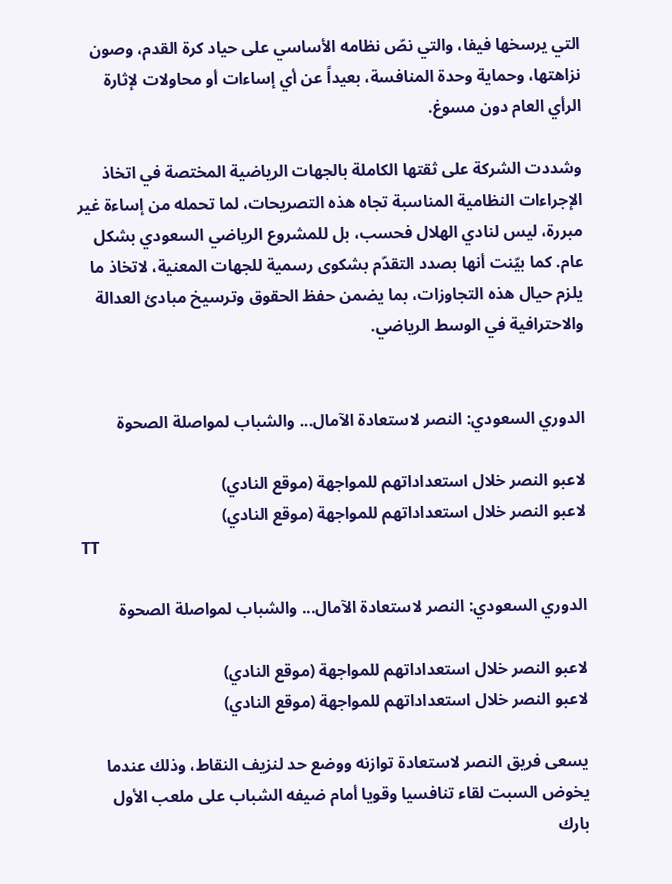التي يرسخها فيفا، والتي نصّ نظامه الأساسي على حياد كرة القدم، وصون نزاهتها، وحماية وحدة المنافسة، بعيداً عن أي إساءات أو محاولات لإثارة الرأي العام دون مسوغ.

وشددت الشركة على ثقتها الكاملة بالجهات الرياضية المختصة في اتخاذ الإجراءات النظامية المناسبة تجاه هذه التصريحات، لما تحمله من إساءة غير مبررة، ليس لنادي الهلال فحسب، بل للمشروع الرياضي السعودي بشكل عام. كما بيّنت أنها بصدد التقدّم بشكوى رسمية للجهات المعنية، لاتخاذ ما يلزم حيال هذه التجاوزات، بما يضمن حفظ الحقوق وترسيخ مبادئ العدالة والاحترافية في الوسط الرياضي.


الدوري السعودي: النصر لاستعادة الآمال... والشباب لمواصلة الصحوة

لاعبو النصر خلال استعداداتهم للمواجهة (موقع النادي)
لاعبو النصر خلال استعداداتهم للمواجهة (موقع النادي)
TT

الدوري السعودي: النصر لاستعادة الآمال... والشباب لمواصلة الصحوة

لاعبو النصر خلال استعداداتهم للمواجهة (موقع النادي)
لاعبو النصر خلال استعداداتهم للمواجهة (موقع النادي)

يسعى فريق النصر لاستعادة توازنه ووضع حد لنزيف النقاط، وذلك عندما يخوض السبت لقاء تنافسيا وقويا أمام ضيفه الشباب على ملعب الأول بارك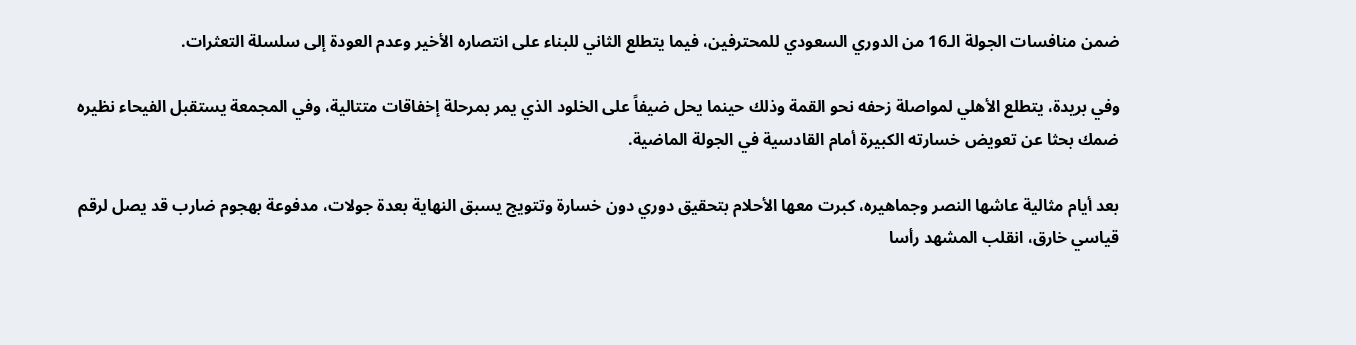ضمن منافسات الجولة الـ16 من الدوري السعودي للمحترفين، فيما يتطلع الثاني للبناء على انتصاره الأخير وعدم العودة إلى سلسلة التعثرات.

وفي بريدة، يتطلع الأهلي لمواصلة زحفه نحو القمة وذلك حينما يحل ضيفاً على الخلود الذي يمر بمرحلة إخفاقات متتالية، وفي المجمعة يستقبل الفيحاء نظيره ضمك بحثا عن تعويض خسارته الكبيرة أمام القادسية في الجولة الماضية.

بعد أيام مثالية عاشها النصر وجماهيره، كبرت معها الأحلام بتحقيق دوري دون خسارة وتتويج يسبق النهاية بعدة جولات، مدفوعة بهجوم ضارب قد يصل لرقم قياسي خارق، انقلب المشهد رأسا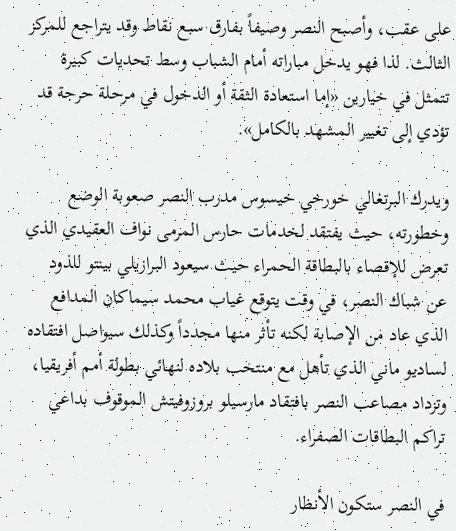على عقب، وأصبح النصر وصيفاً بفارق سبع نقاط وقد يتراجع للمركز الثالث. لذا فهو يدخل مباراته أمام الشباب وسط تحديات كبيرة تتمثل في خيارين «إما استعادة الثقة أو الدخول في مرحلة حرجة قد تؤدي إلى تغيير المشهد بالكامل».

ويدرك البرتغالي خورخي خيسوس مدرب النصر صعوبة الوضع وخطورته، حيث يفتقد لخدمات حارس المرمى نواف العقيدي الذي تعرض للإقصاء بالبطاقة الحمراء حيث سيعود البرازيلي بينتو للذود عن شباك النصر، في وقت يتوقع غياب محمد سيماكان المدافع الذي عاد من الإصابة لكنه تأثر منها مجدداً وكذلك سيواصل افتقاده لساديو ماني الذي تأهل مع منتخب بلاده لنهائي بطولة أمم أفريقيا، وتزداد مصاعب النصر بافتقاد مارسيلو بروزوفيتش الموقوف بداعي تراكم البطاقات الصفراء.

في النصر ستكون الأنظار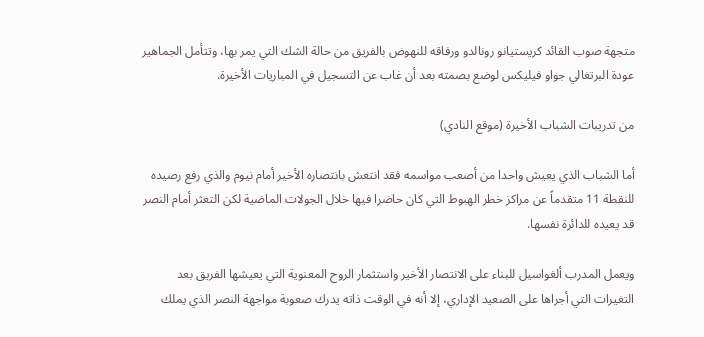متجهة صوب القائد كريستيانو رونالدو ورفاقه للنهوض بالفريق من حالة الشك التي يمر بها، وتتأمل الجماهير عودة البرتغالي جواو فيليكس لوضع بصمته بعد أن غاب عن التسجيل في المباريات الأخيرة.

من تدريبات الشباب الأخيرة (موقع النادي)

أما الشباب الذي يعيش واحدا من أصعب مواسمه فقد انتعش بانتصاره الأخير أمام نيوم والذي رفع رصيده للنقطة 11 متقدماً عن مراكز خطر الهبوط التي كان حاضرا فيها خلال الجولات الماضية لكن التعثر أمام النصر قد يعيده للدائرة نفسها.

ويعمل المدرب ألغواسيل للبناء على الانتصار الأخير واستثمار الروح المعنوية التي يعيشها الفريق بعد التغيرات التي أجراها على الصعيد الإداري، إلا أنه في الوقت ذاته يدرك صعوبة مواجهة النصر الذي يملك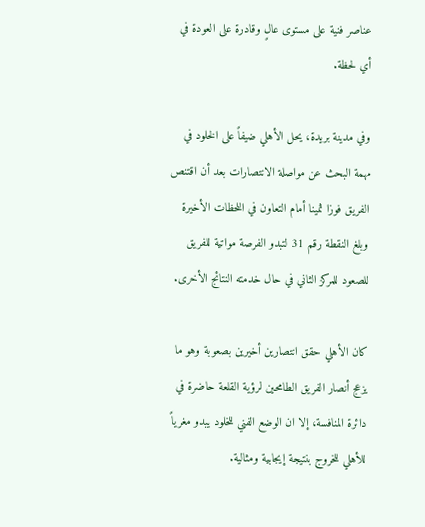عناصر فنية على مستوى عالٍ وقادرة على العودة في أي لحظة.

وفي مدينة بريدة، يحل الأهلي ضيفاً على الخلود في مهمة البحث عن مواصلة الانتصارات بعد أن اقتنص الفريق فوزا ثمينا أمام التعاون في اللحظات الأخيرة وبلغ النقطة رقم 31 لتبدو الفرصة مواتية للفريق للصعود للمركز الثاني في حال خدمته النتائج الأخرى.

كان الأهلي حقق انتصارين أخيرين بصعوبة وهو ما يزعج أنصار الفريق الطامحين لرؤية القلعة حاضرة في دائرة المنافسة، إلا ان الوضع الفني للخلود يبدو مغرياً للأهلي للخروج بنتيجة إيجابية ومثالية.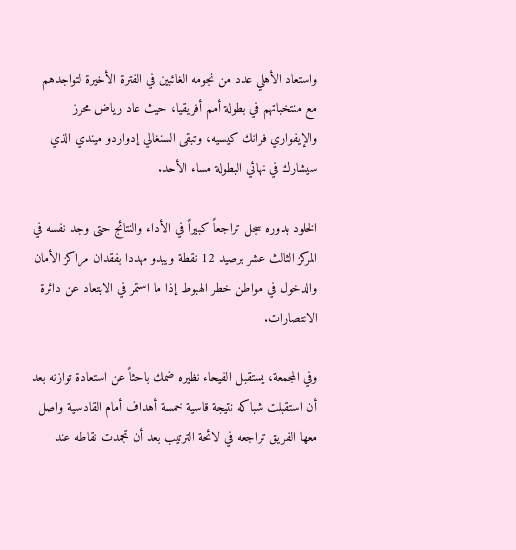واستعاد الأهلي عدد من نجومه الغائبين في الفترة الأخيرة لتواجدهم مع منتخباتهم في بطولة أمم أفريقيا، حيث عاد رياض محرز والإيفواري فرانك كيسيه، وتبقى السنغالي إدواردو ميندي الذي سيشارك في نهائي البطولة مساء الأحد.

الخلود بدوره سجل تراجعاً كبيراً في الأداء والنتائج حتى وجد نفسه في المركز الثالث عشر برصيد 12 نقطة ويبدو مهددا بفقدان مراكز الأمان والدخول في مواطن خطر الهبوط إذا ما استمر في الابتعاد عن دائرة الانتصارات.

وفي المجمعة، يستقبل الفيحاء نظيره ضمك باحثاً عن استعادة توازنه بعد أن استقبلت شباكه نتيجة قاسية خمسة أهداف أمام القادسية واصل معها الفريق تراجعه في لائحة الترتيب بعد أن تجمدت نقاطه عند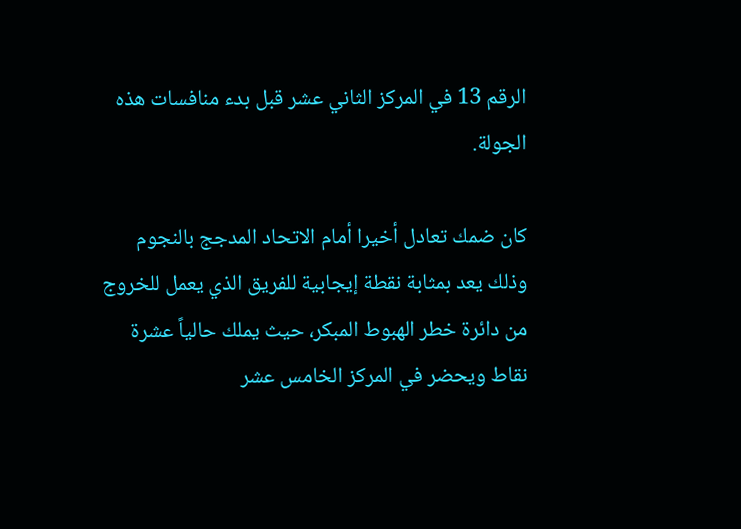الرقم 13 في المركز الثاني عشر قبل بدء منافسات هذه الجولة.

كان ضمك تعادل أخيرا أمام الاتحاد المدجج بالنجوم وذلك يعد بمثابة نقطة إيجابية للفريق الذي يعمل للخروج من دائرة خطر الهبوط المبكر، حيث يملك حالياً عشرة نقاط ويحضر في المركز الخامس عشر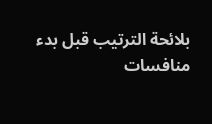بلائحة الترتيب قبل بدء منافسات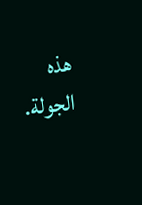هذه الجولة.